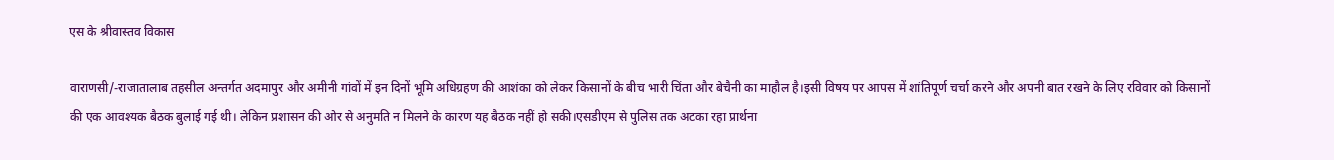एस के श्रीवास्तव विकास

वाराणसी/-राजातालाब तहसील अन्तर्गत अदमापुर और अमीनी गांवों में इन दिनों भूमि अधिग्रहण की आशंका को लेकर किसानों के बीच भारी चिंता और बेचैनी का माहौल है।इसी विषय पर आपस में शांतिपूर्ण चर्चा करने और अपनी बात रखने के लिए रविवार को किसानों की एक आवश्यक बैठक बुलाई गई थी। लेकिन प्रशासन की ओर से अनुमति न मिलने के कारण यह बैठक नहीं हो सकी।एसडीएम से पुलिस तक अटका रहा प्रार्थना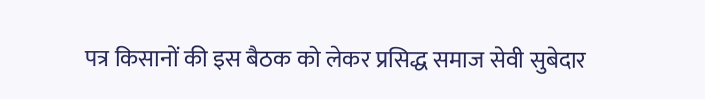पत्र किसानों की इस बैठक को लेकर प्रसिद्ध समाज सेवी सुबेदार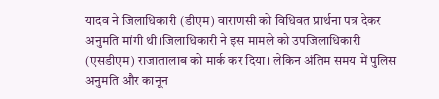यादव ने जिलाधिकारी (डीएम) वाराणसी को विधिवत प्रार्थना पत्र देकर अनुमति मांगी थी।जिलाधिकारी ने इस मामले को उपजिलाधिकारी (एसडीएम) राजातालाब को मार्क कर दिया। लेकिन अंतिम समय में पुलिस अनुमति और कानून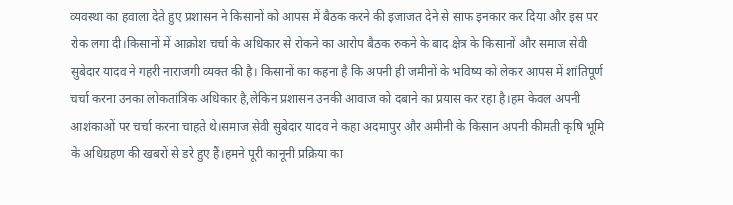व्यवस्था का हवाला देते हुए प्रशासन ने किसानों को आपस में बैठक करने की इजाजत देने से साफ इनकार कर दिया और इस पर रोक लगा दी।किसानों में आक्रोश चर्चा के अधिकार से रोकने का आरोप बैठक रुकने के बाद क्षेत्र के किसानों और समाज सेवी सुबेदार यादव ने गहरी नाराजगी व्यक्त की है। किसानों का कहना है कि अपनी ही जमीनों के भविष्य को लेकर आपस में शांतिपूर्ण चर्चा करना उनका लोकतांत्रिक अधिकार है,लेकिन प्रशासन उनकी आवाज को दबाने का प्रयास कर रहा है।हम केवल अपनी आशंकाओं पर चर्चा करना चाहते थे।समाज सेवी सुबेदार यादव ने कहा अदमापुर और अमीनी के किसान अपनी कीमती कृषि भूमि के अधिग्रहण की खबरों से डरे हुए हैं।हमने पूरी कानूनी प्रक्रिया का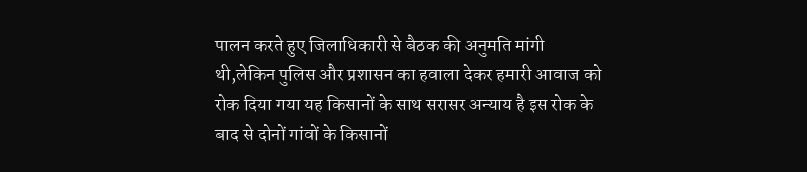पालन करते हुए जिलाधिकारी से बैठक की अनुमति मांगी थी,लेकिन पुलिस और प्रशासन का हवाला देकर हमारी आवाज को रोक दिया गया यह किसानों के साथ सरासर अन्याय है इस रोक के बाद से दोनों गांवों के किसानों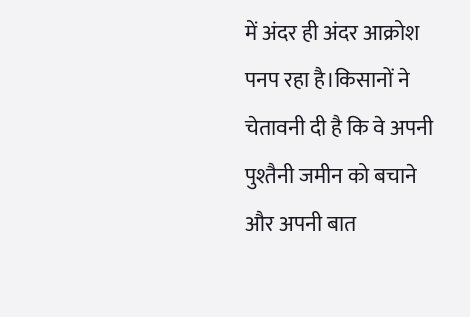में अंदर ही अंदर आक्रोश पनप रहा है।किसानों ने चेतावनी दी है कि वे अपनी पुश्तैनी जमीन को बचाने और अपनी बात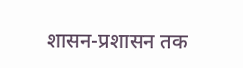शासन-प्रशासन तक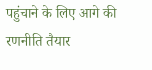पहुंचाने के लिए आगे की रणनीति तैयार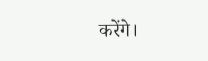करेंगे।